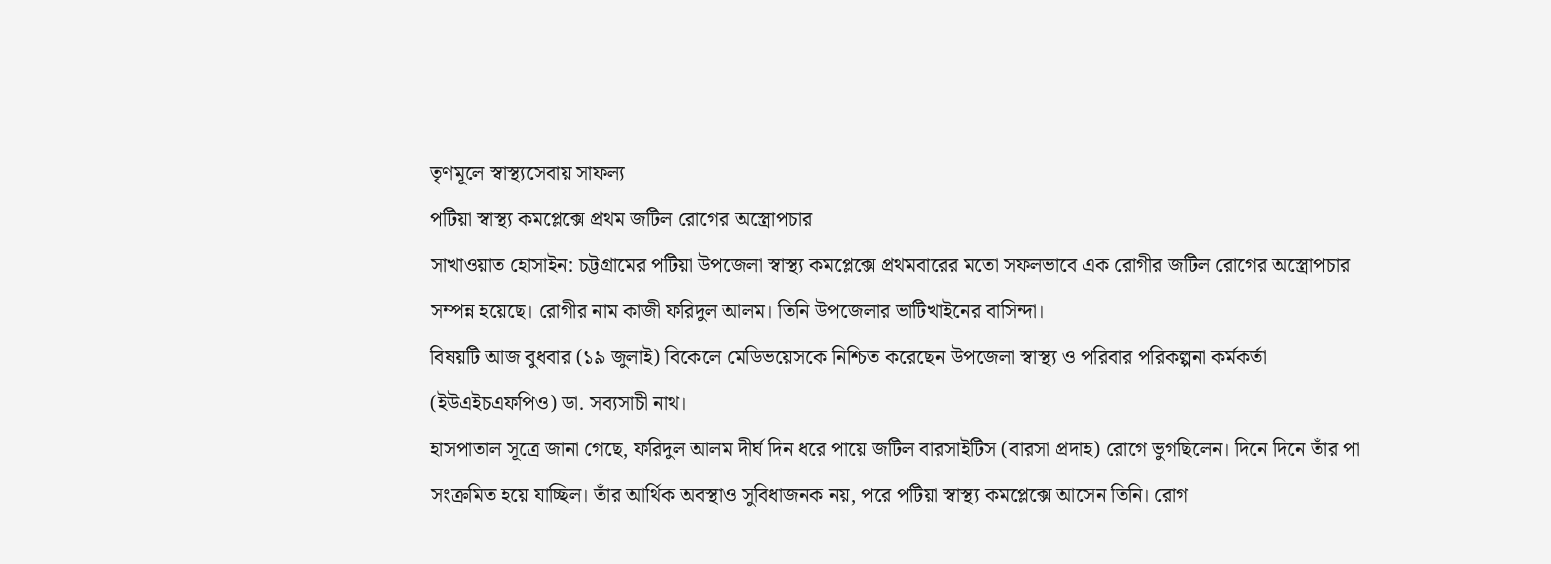তৃণমূলে স্বাস্থ্যসেবায় সাফল্য
পটিয়া স্বাস্থ্য কমপ্লেক্সে প্রথম জটিল রোগের অস্ত্রোপচার
সাখাওয়াত হোসাইন: চট্টগ্রামের পটিয়া উপজেলা স্বাস্থ্য কমপ্লেক্সে প্রথমবারের মতো সফলভাবে এক রোগীর জটিল রোগের অস্ত্রোপচার সম্পন্ন হয়েছে। রোগীর নাম কাজী ফরিদুল আলম। তিনি উপজেলার ভাটিখাইনের বাসিন্দা।
বিষয়টি আজ বুধবার (১৯ জুলাই) বিকেলে মেডিভয়েসকে নিশ্চিত করেছেন উপজেলা স্বাস্থ্য ও পরিবার পরিকল্পনা কর্মকর্তা (ইউএইচএফপিও) ডা. সব্যসাচী নাথ।
হাসপাতাল সূত্রে জানা গেছে, ফরিদুল আলম দীর্ঘ দিন ধরে পায়ে জটিল বারসাইটিস (বারসা প্রদাহ) রোগে ভুগছিলেন। দিনে দিনে তাঁর পা সংক্রমিত হয়ে যাচ্ছিল। তাঁর আর্থিক অবস্থাও সুবিধাজনক নয়, পরে পটিয়া স্বাস্থ্য কমপ্লেক্সে আসেন তিনি। রোগ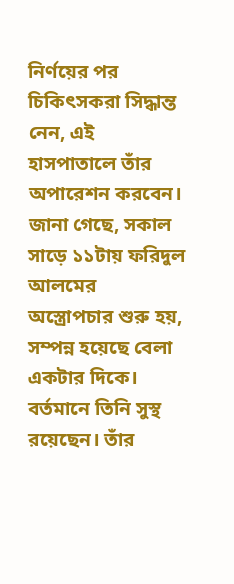নির্ণয়ের পর চিকিৎসকরা সিদ্ধান্ত নেন, এই হাসপাতালে তাঁর অপারেশন করবেন।
জানা গেছে, সকাল সাড়ে ১১টায় ফরিদুল আলমের অস্ত্রোপচার শুরু হয়, সম্পন্ন হয়েছে বেলা একটার দিকে। বর্তমানে তিনি সুস্থ রয়েছেন। তাঁর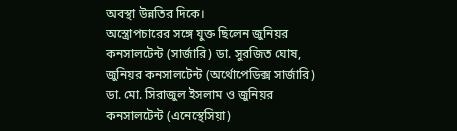অবস্থা উন্নতির দিকে।
অস্ত্রোপচারের সঙ্গে যুক্ত ছিলেন জুনিয়র কনসালটেন্ট (সার্জারি) ডা. সুরজিত ঘোষ, জুনিয়র কনসালটেন্ট (অর্থোপেডিক্স সার্জারি) ডা. মো. সিরাজুল ইসলাম ও জুনিয়র কনসালটেন্ট (এনেস্থেসিয়া)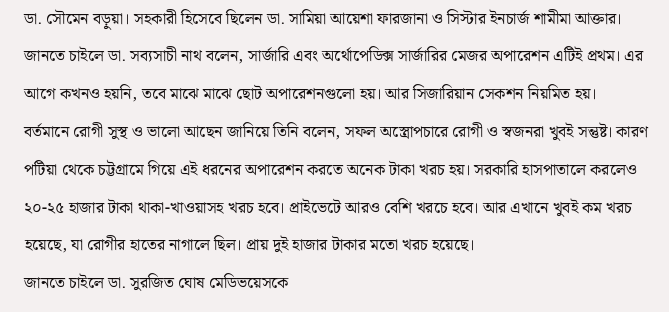ডা. সৌমেন বড়ুয়া। সহকারী হিসেবে ছিলেন ডা. সামিয়া আয়েশা ফারজানা ও সিস্টার ইনচার্জ শামীমা আক্তার।
জানতে চাইলে ডা. সব্যসাচী নাথ বলেন, সার্জারি এবং অর্থোপেডিক্স সার্জারির মেজর অপারেশন এটিই প্রথম। এর আগে কখনও হয়নি, তবে মাঝে মাঝে ছোট অপারেশনগুলো হয়। আর সিজারিয়ান সেকশন নিয়মিত হয়।
বর্তমানে রোগী সুস্থ ও ভালো আছেন জানিয়ে তিনি বলেন, সফল অস্ত্রোপচারে রোগী ও স্বজনরা খুবই সন্তুষ্ট। কারণ পটিয়া থেকে চট্টগ্রামে গিয়ে এই ধরনের অপারেশন করতে অনেক টাকা খরচ হয়। সরকারি হাসপাতালে করলেও ২০-২৫ হাজার টাকা থাকা-খাওয়াসহ খরচ হবে। প্রাইভেটে আরও বেশি খরচে হবে। আর এখানে খুবই কম খরচ হয়েছে, যা রোগীর হাতের নাগালে ছিল। প্রায় দুই হাজার টাকার মতো খরচ হয়েছে।
জানতে চাইলে ডা. সুরজিত ঘোষ মেডিভয়েসকে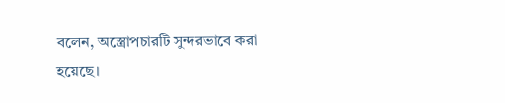বলেন, অস্ত্রোপচারটি সুন্দরভাবে করা হয়েছে।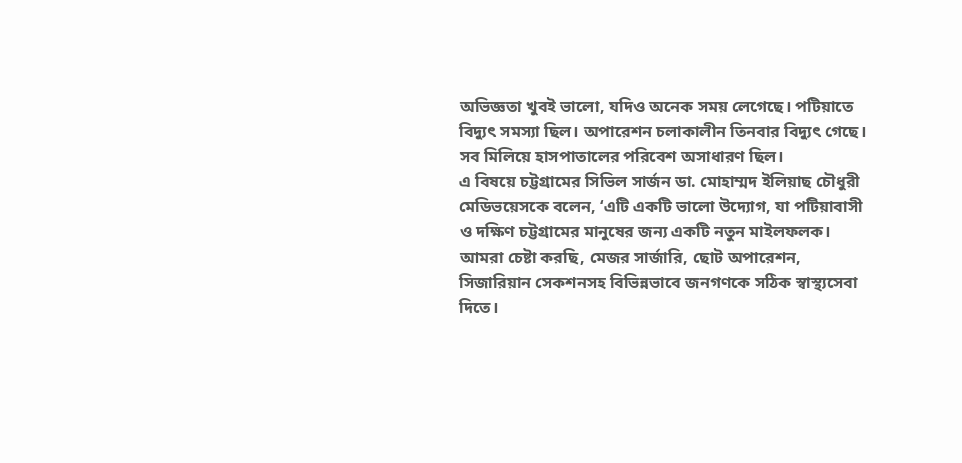অভিজ্ঞতা খুবই ভালো, যদিও অনেক সময় লেগেছে। পটিয়াতে বিদ্যুৎ সমস্যা ছিল। অপারেশন চলাকালীন তিনবার বিদ্যুৎ গেছে। সব মিলিয়ে হাসপাতালের পরিবেশ অসাধারণ ছিল।
এ বিষয়ে চট্টগ্রামের সিভিল সার্জন ডা. মোহাম্মদ ইলিয়াছ চৌধুরী মেডিভয়েসকে বলেন, ‘এটি একটি ভালো উদ্যোগ, যা পটিয়াবাসী ও দক্ষিণ চট্টগ্রামের মানুষের জন্য একটি নতুন মাইলফলক। আমরা চেষ্টা করছি, মেজর সার্জারি, ছোট অপারেশন, সিজারিয়ান সেকশনসহ বিভিন্নভাবে জনগণকে সঠিক স্বাস্থ্যসেবা দিতে।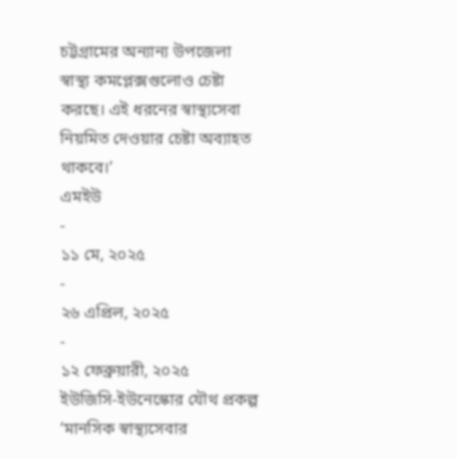চট্টগ্রামের অন্যান্য উপজেলা স্বাস্থ্য কমপ্লেক্সগুলোও চেষ্টা করছে। এই ধরনের স্বাস্থ্যসেবা নিয়মিত দেওয়ার চেষ্টা অব্যাহত থাকবে।’
এমইউ
-
১১ মে, ২০২৫
-
২৬ এপ্রিল, ২০২৫
-
১২ ফেব্রুয়ারী, ২০২৫
ইউজিসি-ইউনেস্কোর যৌথ প্রকল্প
‘মানসিক স্বাস্থ্যসেবার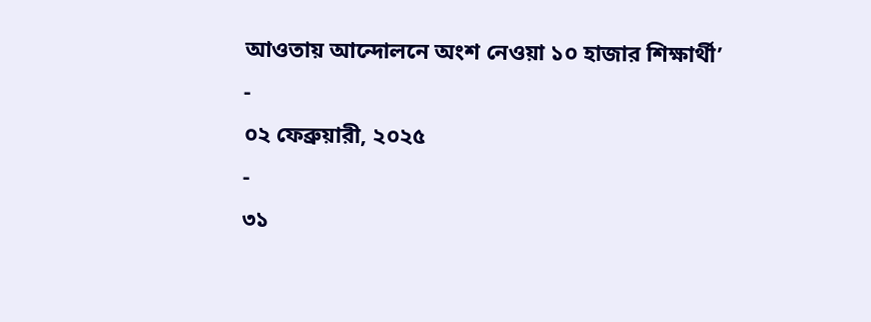আওতায় আন্দোলনে অংশ নেওয়া ১০ হাজার শিক্ষার্থী’
-
০২ ফেব্রুয়ারী, ২০২৫
-
৩১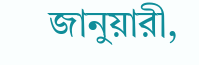জানুয়ারী,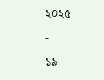২০২৫
-
১৯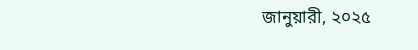জানুয়ারী, ২০২৫